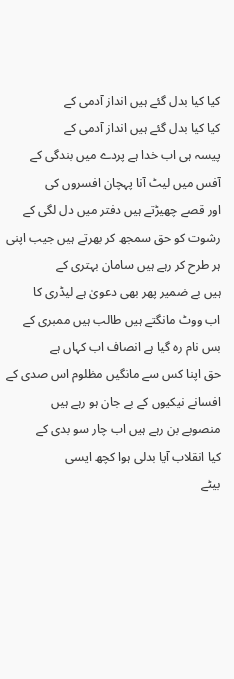کیا کیا بدل گئے ہیں انداز آدمی کے
کیا کیا بدل گئے ہیں انداز آدمی کے
پیسہ ہی اب خدا ہے پردے میں بندگی کے
آفس میں لیٹ آنا پہچان افسروں کی
اور قصے چھیڑتے ہیں دفتر میں دل لگی کے
رشوت کو حق سمجھ کر بھرتے ہیں جیب اپنی
ہر طرح کر رہے ہیں سامان بہتری کے
ہیں بے ضمیر پھر بھی دعویٰ ہے لیڈری کا
اب ووٹ مانگتے ہیں طالب ہیں ممبری کے
بس نام رہ گیا ہے انصاف اب کہاں ہے
حق اپنا کس سے مانگیں مظلوم اس صدی کے
افسانے نیکیوں کے بے جان ہو رہے ہیں
منصوبے بن رہے ہیں اب چار سو بدی کے
کیا انقلاب آیا بدلی ہوا کچھ ایسی
بیٹے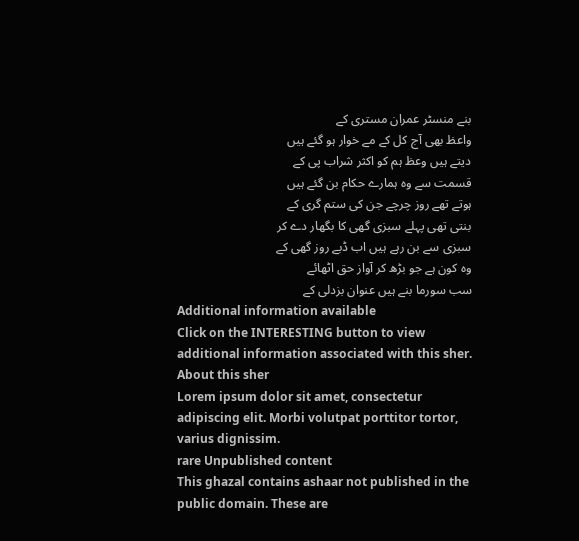بنے منسٹر عمران مستری کے
واعظ بھی آج کل کے مے خوار ہو گئے ہیں
دیتے ہیں وعظ ہم کو اکثر شراب پی کے
قسمت سے وہ ہمارے حکام بن گئے ہیں
ہوتے تھے روز چرچے جن کی ستم گری کے
بنتی تھی پہلے سبزی گھی کا بگھار دے کر
سبزی سے بن رہے ہیں اب ڈبے روز گھی کے
وہ کون ہے جو بڑھ کر آواز حق اٹھائے
سب سورما بنے ہیں عنوان بزدلی کے
Additional information available
Click on the INTERESTING button to view additional information associated with this sher.
About this sher
Lorem ipsum dolor sit amet, consectetur adipiscing elit. Morbi volutpat porttitor tortor, varius dignissim.
rare Unpublished content
This ghazal contains ashaar not published in the public domain. These are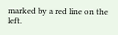marked by a red line on the left.